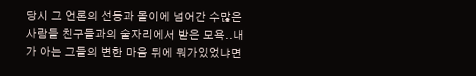당시 그 언론의 선동과 몰이에 넘어간 수많은 사람들 친구들과의 술자리에서 받은 모욕..내가 아는 그들의 변한 마음 뒤에 뭐가있었냐면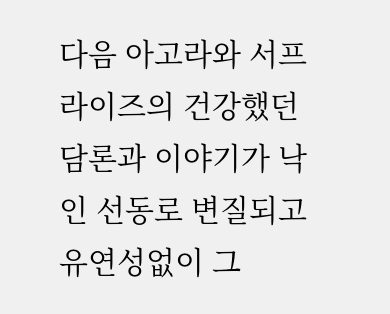다음 아고라와 서프라이즈의 건강했던 담론과 이야기가 낙인 선동로 변질되고 유연성없이 그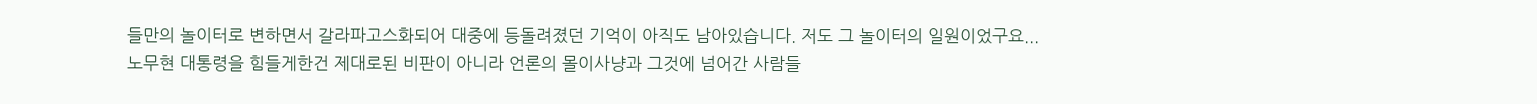들만의 놀이터로 변하면서 갈라파고스화되어 대중에 등돌려졌던 기억이 아직도 남아있습니다. 저도 그 놀이터의 일원이었구요...
노무현 대통령을 힘들게한건 제대로된 비판이 아니라 언론의 몰이사냥과 그것에 넘어간 사람들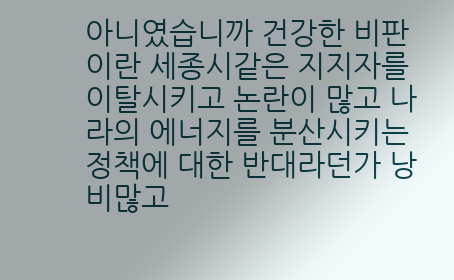아니였습니까 건강한 비판이란 세종시같은 지지자를 이탈시키고 논란이 많고 나라의 에너지를 분산시키는 정책에 대한 반대라던가 낭비많고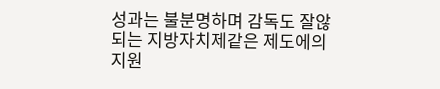성과는 불분명하며 감독도 잘않되는 지방자치제같은 제도에의 지원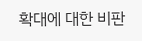확대에 대한 비판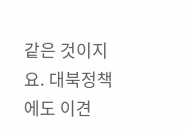같은 것이지요. 대북정책에도 이견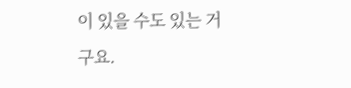이 있을 수도 있는 거구요.